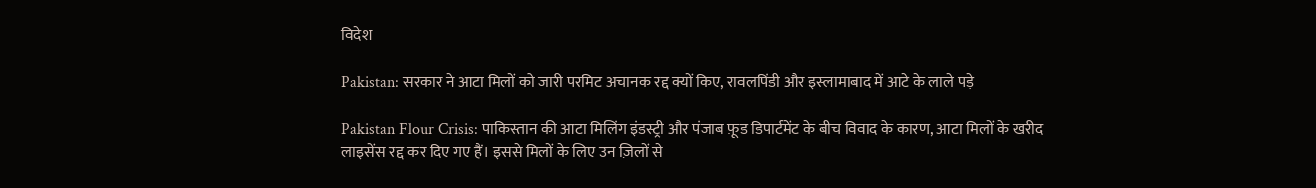विदेश

Pakistan: सरकार ने आटा मिलों को जारी परमिट अचानक रद्द क्यों किए, रावलपिंडी और इस्लामाबाद में आटे के लाले पड़े

Pakistan Flour Crisis: पाकिस्तान की आटा मिलिंग इंडस्ट्री और पंजाब फ़ूड डिपार्टमेंट के बीच विवाद के कारण, आटा मिलों के खरीद लाइसेंस रद्द कर दिए गए हैं। इससे मिलों के लिए उन ज़िलों से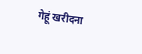गेहूं खरीदना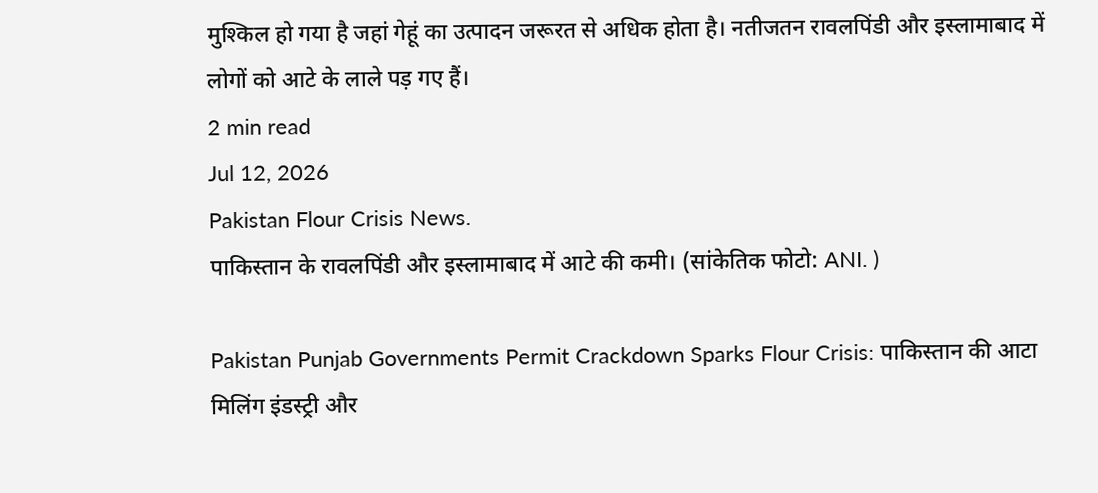मुश्किल हो गया है जहां गेहूं का उत्पादन जरूरत से अधिक होता है। नतीजतन रावलपिंडी और इस्लामाबाद में लोगों को आटे के लाले पड़ गए हैं।
2 min read
Jul 12, 2026
Pakistan Flour Crisis News.
पाकिस्तान के रावलपिंडी और इस्लामाबाद में आटे की कमी। (सांकेतिक फोटो: ANI. )

Pakistan Punjab Governments Permit Crackdown Sparks Flour Crisis: पाकिस्तान की आटा मिलिंग इंडस्ट्री और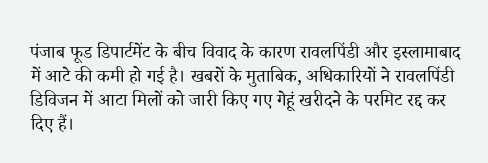पंजाब फूड डिपार्टमेंट के बीच विवाद के कारण रावलपिंडी और इस्लामाबाद में आटे की कमी हो गई है। खबरों के मुताबिक, अधिकारियों ने रावलपिंडी डिविजन में आटा मिलों को जारी किए गए गेहूं खरीदने के परमिट रद्द कर दिए हैं।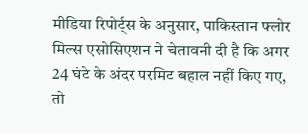मीडिया रिपोर्ट्स के अनुसार, पाकिस्तान फ्लोर मिल्स एसोसिएशन ने चेतावनी दी है कि अगर 24 घंटे के अंदर परमिट बहाल नहीं किए गए, तो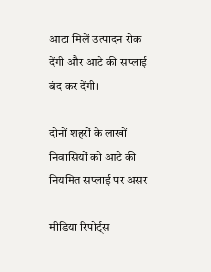आटा मिलें उत्पादन रोक देंगी और आटे की सप्लाई बंद कर देंगी।

दोनों शहरों के लाखों निवासियों को आटे की नियमित सप्लाई पर असर

मीडिया रिपोर्ट्स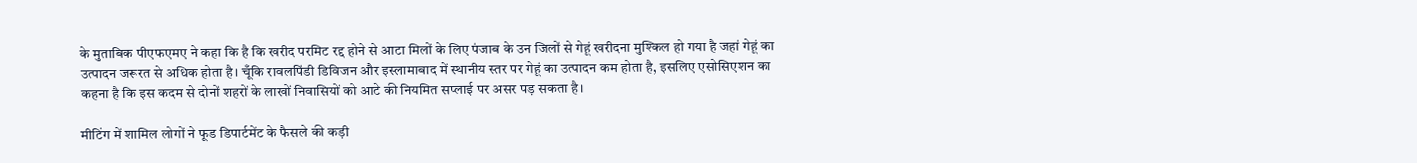के मुताबिक पीएफएमए ने कहा कि है कि खरीद परमिट रद्द होने से आटा मिलों के लिए पंजाब के उन जिलों से गेहूं खरीदना मुश्किल हो गया है जहां गेहूं का उत्पादन जरूरत से अधिक होता है। चूँकि रावलपिंडी डिविजन और इस्लामाबाद में स्थानीय स्तर पर गेहूं का उत्पादन कम होता है, इसलिए एसोसिएशन का कहना है कि इस कदम से दोनों शहरों के लाखों निवासियों को आटे की नियमित सप्लाई पर असर पड़ सकता है।

मीटिंग में शामिल लोगों ने फूड डिपार्टमेंट के फैसले की कड़ी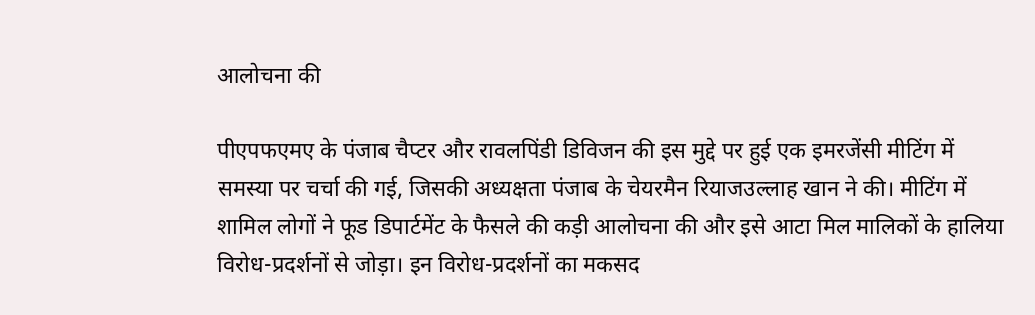आलोचना की

पीएपफएमए के पंजाब चैप्टर और रावलपिंडी डिविजन की इस मुद्दे पर हुई एक इमरजेंसी मीटिंग में समस्या पर चर्चा की गई, जिसकी अध्यक्षता पंजाब के चेयरमैन रियाजउल्लाह खान ने की। मीटिंग में शामिल लोगों ने फूड डिपार्टमेंट के फैसले की कड़ी आलोचना की और इसे आटा मिल मालिकों के हालिया विरोध-प्रदर्शनों से जोड़ा। इन विरोध-प्रदर्शनों का मकसद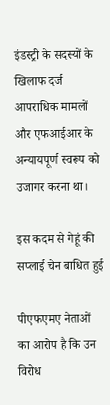इंडस्ट्री के सदस्यों के खिलाफ दर्ज आपराधिक मामलों और एफआईआर के अन्यायपूर्ण स्वरूप को उजागर करना था।

इस कदम से गेहूं की सप्लाई चेन बाधित हुई

पीएफएमए नेताओं का आरोप है कि उन विरोध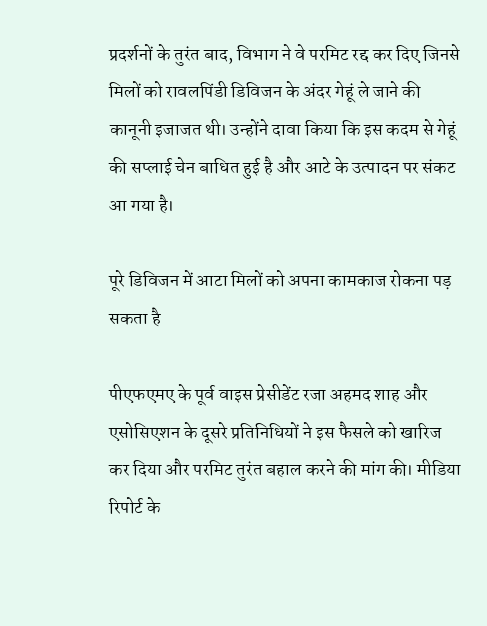प्रदर्शनों के तुरंत बाद, विभाग ने वे परमिट रद्द कर दिए जिनसे मिलों को रावलपिंडी डिविजन के अंदर गेहूं ले जाने की कानूनी इजाजत थी। उन्होंने दावा किया कि इस कदम से गेहूं की सप्लाई चेन बाधित हुई है और आटे के उत्पादन पर संकट आ गया है।

पूरे डिविजन में आटा मिलों को अपना कामकाज रोकना पड़ सकता है

पीएफएमए के पूर्व वाइस प्रेसीडेंट रजा अहमद शाह और एसोसिएशन के दूसरे प्रतिनिधियों ने इस फैसले को खारिज कर दिया और परमिट तुरंत बहाल करने की मांग की। मीडिया रिपोर्ट के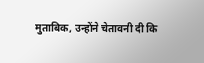मुताबिक, उन्होंने चेतावनी दी कि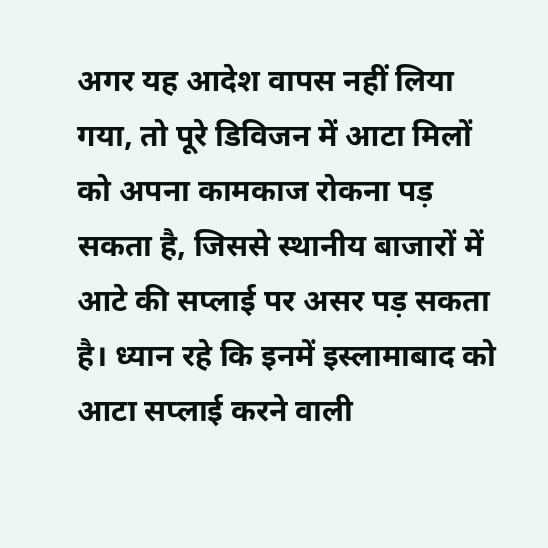अगर यह आदेश वापस नहीं लिया गया, तो पूरे डिविजन में आटा मिलों को अपना कामकाज रोकना पड़ सकता है, जिससे स्थानीय बाजारों में आटे की सप्लाई पर असर पड़ सकता है। ध्यान रहे कि इनमें इस्लामाबाद को आटा सप्लाई करने वाली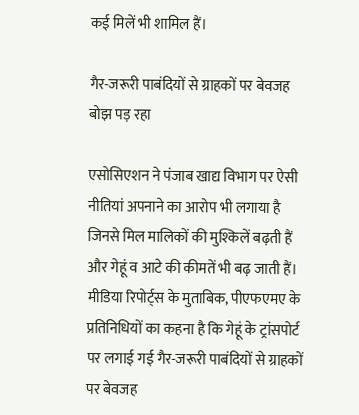कई मिलें भी शामिल हैं।

गैर-जरूरी पाबंदियों से ग्राहकों पर बेवजह बोझ पड़ रहा

एसोसिएशन ने पंजाब खाद्य विभाग पर ऐसी नीतियां अपनाने का आरोप भी लगाया है जिनसे मिल मालिकों की मुश्किलें बढ़ती हैं और गेहूं व आटे की कीमतें भी बढ़ जाती हैं। मीडिया रिपोर्ट्स के मुताबिक, पीएफएमए के प्रतिनिधियों का कहना है कि गेहूं के ट्रांसपोर्ट पर लगाई गई गैर-जरूरी पाबंदियों से ग्राहकों पर बेवजह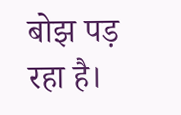बोझ पड़ रहा है।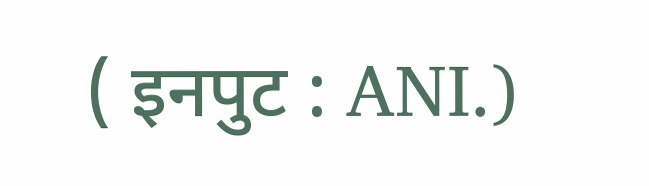( इनपुट : ANI.)